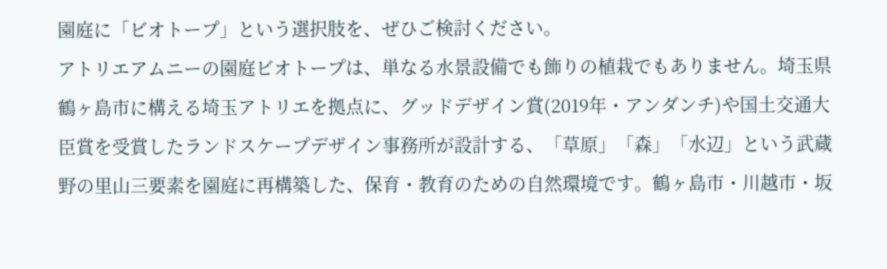園庭に「ビオトープ」という選択肢を、ぜひご検討ください。
アトリエアムニーの園庭ビオトープは、単なる水景設備でも飾りの植栽でもありません。埼玉県鶴ヶ島市に構える埼玉アトリエを拠点に、グッドデザイン賞(2019年・アンダンチ)や国土交通大臣賞を受賞したランドスケープデザイン事務所が設計する、「草原」「森」「水辺」という武蔵野の里山三要素を園庭に再構築した、保育・教育のための自然環境です。鶴ヶ島市・川越市・坂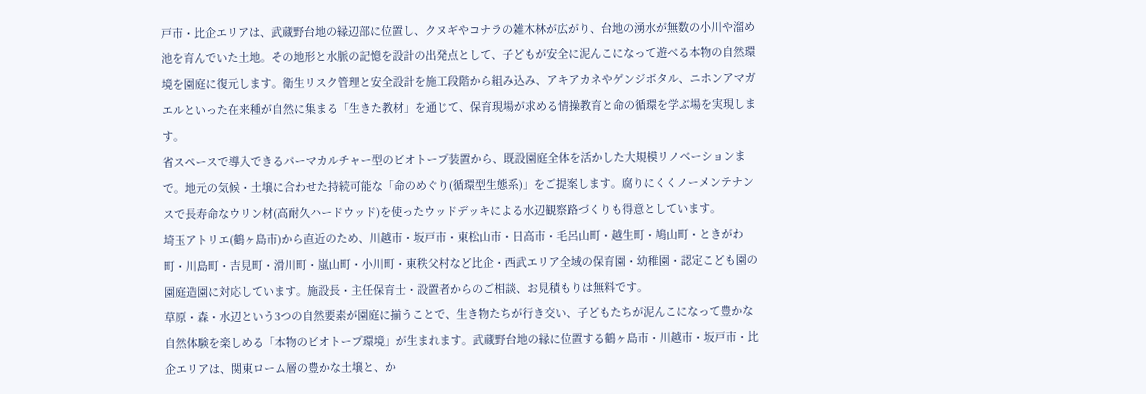戸市・比企エリアは、武蔵野台地の縁辺部に位置し、クヌギやコナラの雑木林が広がり、台地の湧水が無数の小川や溜め池を育んでいた土地。その地形と水脈の記憶を設計の出発点として、子どもが安全に泥んこになって遊べる本物の自然環境を園庭に復元します。衛生リスク管理と安全設計を施工段階から組み込み、アキアカネやゲンジボタル、ニホンアマガエルといった在来種が自然に集まる「生きた教材」を通じて、保育現場が求める情操教育と命の循環を学ぶ場を実現します。
省スペースで導入できるパーマカルチャー型のビオトープ装置から、既設園庭全体を活かした大規模リノベーションまで。地元の気候・土壌に合わせた持続可能な「命のめぐり(循環型生態系)」をご提案します。腐りにくくノーメンテナンスで長寿命なウリン材(高耐久ハードウッド)を使ったウッドデッキによる水辺観察路づくりも得意としています。
埼玉アトリエ(鶴ヶ島市)から直近のため、川越市・坂戸市・東松山市・日高市・毛呂山町・越生町・鳩山町・ときがわ町・川島町・吉見町・滑川町・嵐山町・小川町・東秩父村など比企・西武エリア全域の保育園・幼稚園・認定こども園の園庭造園に対応しています。施設長・主任保育士・設置者からのご相談、お見積もりは無料です。
草原・森・水辺という3つの自然要素が園庭に揃うことで、生き物たちが行き交い、子どもたちが泥んこになって豊かな自然体験を楽しめる「本物のビオトープ環境」が生まれます。武蔵野台地の縁に位置する鶴ヶ島市・川越市・坂戸市・比企エリアは、関東ローム層の豊かな土壌と、か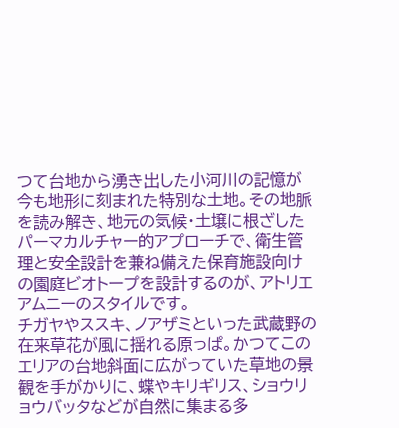つて台地から湧き出した小河川の記憶が今も地形に刻まれた特別な土地。その地脈を読み解き、地元の気候・土壌に根ざしたパーマカルチャー的アプローチで、衛生管理と安全設計を兼ね備えた保育施設向けの園庭ビオトープを設計するのが、アトリエアムニーのスタイルです。
チガヤやススキ、ノアザミといった武蔵野の在来草花が風に揺れる原っぱ。かつてこのエリアの台地斜面に広がっていた草地の景観を手がかりに、蝶やキリギリス、ショウリョウバッタなどが自然に集まる多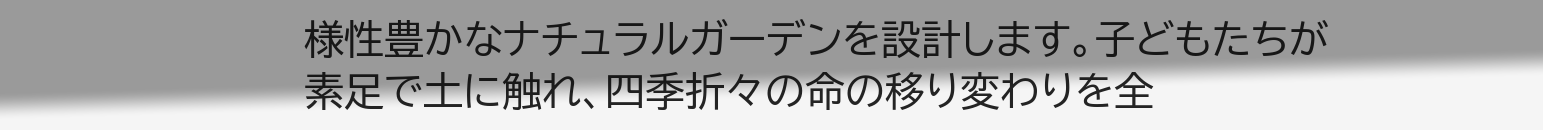様性豊かなナチュラルガーデンを設計します。子どもたちが素足で土に触れ、四季折々の命の移り変わりを全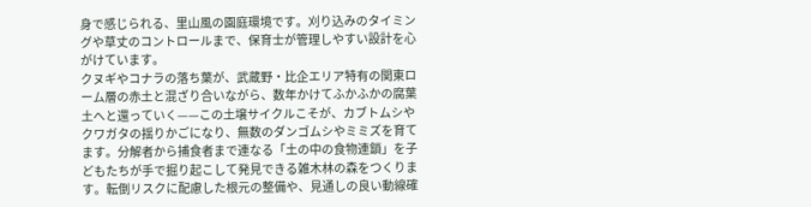身で感じられる、里山風の園庭環境です。刈り込みのタイミングや草丈のコントロールまで、保育士が管理しやすい設計を心がけています。
クヌギやコナラの落ち葉が、武蔵野・比企エリア特有の関東ローム層の赤土と混ざり合いながら、数年かけてふかふかの腐葉土へと還っていく——この土壌サイクルこそが、カブトムシやクワガタの揺りかごになり、無数のダンゴムシやミミズを育てます。分解者から捕食者まで連なる「土の中の食物連鎖」を子どもたちが手で掘り起こして発見できる雑木林の森をつくります。転倒リスクに配慮した根元の整備や、見通しの良い動線確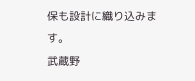保も設計に織り込みます。
武蔵野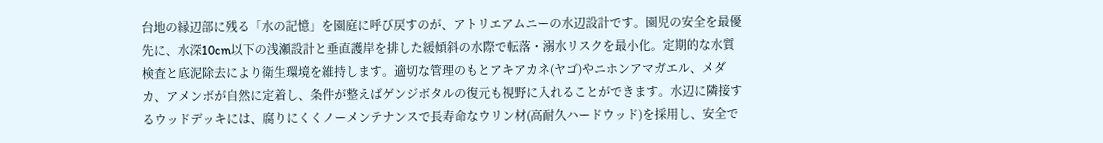台地の縁辺部に残る「水の記憶」を園庭に呼び戻すのが、アトリエアムニーの水辺設計です。園児の安全を最優先に、水深10cm以下の浅瀬設計と垂直護岸を排した緩傾斜の水際で転落・溺水リスクを最小化。定期的な水質検査と底泥除去により衛生環境を維持します。適切な管理のもとアキアカネ(ヤゴ)やニホンアマガエル、メダカ、アメンボが自然に定着し、条件が整えばゲンジボタルの復元も視野に入れることができます。水辺に隣接するウッドデッキには、腐りにくくノーメンテナンスで長寿命なウリン材(高耐久ハードウッド)を採用し、安全で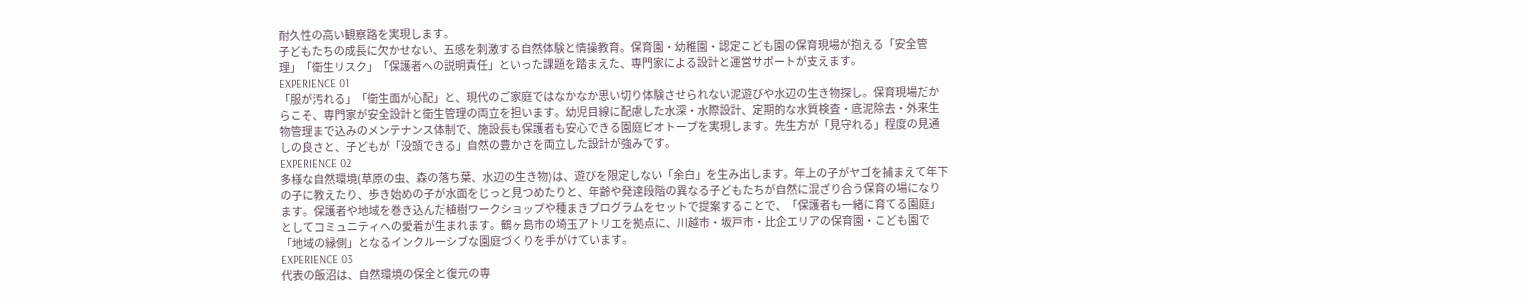耐久性の高い観察路を実現します。
子どもたちの成長に欠かせない、五感を刺激する自然体験と情操教育。保育園・幼稚園・認定こども園の保育現場が抱える「安全管理」「衛生リスク」「保護者への説明責任」といった課題を踏まえた、専門家による設計と運営サポートが支えます。
EXPERIENCE 01
「服が汚れる」「衛生面が心配」と、現代のご家庭ではなかなか思い切り体験させられない泥遊びや水辺の生き物探し。保育現場だからこそ、専門家が安全設計と衛生管理の両立を担います。幼児目線に配慮した水深・水際設計、定期的な水質検査・底泥除去・外来生物管理まで込みのメンテナンス体制で、施設長も保護者も安心できる園庭ビオトープを実現します。先生方が「見守れる」程度の見通しの良さと、子どもが「没頭できる」自然の豊かさを両立した設計が強みです。
EXPERIENCE 02
多様な自然環境(草原の虫、森の落ち葉、水辺の生き物)は、遊びを限定しない「余白」を生み出します。年上の子がヤゴを捕まえて年下の子に教えたり、歩き始めの子が水面をじっと見つめたりと、年齢や発達段階の異なる子どもたちが自然に混ざり合う保育の場になります。保護者や地域を巻き込んだ植樹ワークショップや種まきプログラムをセットで提案することで、「保護者も一緒に育てる園庭」としてコミュニティへの愛着が生まれます。鶴ヶ島市の埼玉アトリエを拠点に、川越市・坂戸市・比企エリアの保育園・こども園で「地域の縁側」となるインクルーシブな園庭づくりを手がけています。
EXPERIENCE 03
代表の飯沼は、自然環境の保全と復元の専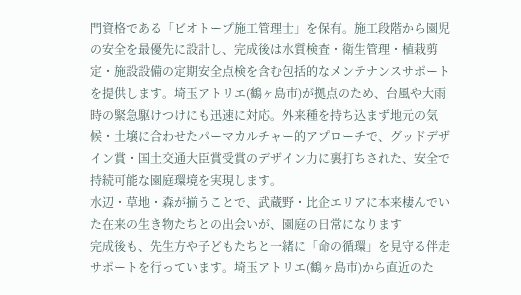門資格である「ビオトープ施工管理士」を保有。施工段階から園児の安全を最優先に設計し、完成後は水質検査・衛生管理・植栽剪定・施設設備の定期安全点検を含む包括的なメンテナンスサポートを提供します。埼玉アトリエ(鶴ヶ島市)が拠点のため、台風や大雨時の緊急駆けつけにも迅速に対応。外来種を持ち込まず地元の気候・土壌に合わせたパーマカルチャー的アプローチで、グッドデザイン賞・国土交通大臣賞受賞のデザイン力に裏打ちされた、安全で持続可能な園庭環境を実現します。
水辺・草地・森が揃うことで、武蔵野・比企エリアに本来棲んでいた在来の生き物たちとの出会いが、園庭の日常になります
完成後も、先生方や子どもたちと一緒に「命の循環」を見守る伴走サポートを行っています。埼玉アトリエ(鶴ヶ島市)から直近のた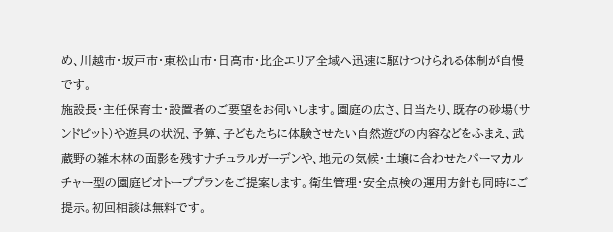め、川越市・坂戸市・東松山市・日高市・比企エリア全域へ迅速に駆けつけられる体制が自慢です。
施設長・主任保育士・設置者のご要望をお伺いします。園庭の広さ、日当たり、既存の砂場(サンドピット)や遊具の状況、予算、子どもたちに体験させたい自然遊びの内容などをふまえ、武蔵野の雑木林の面影を残すナチュラルガーデンや、地元の気候・土壌に合わせたパーマカルチャー型の園庭ビオトーププランをご提案します。衛生管理・安全点検の運用方針も同時にご提示。初回相談は無料です。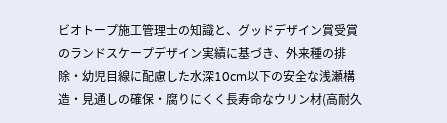ビオトープ施工管理士の知識と、グッドデザイン賞受賞のランドスケープデザイン実績に基づき、外来種の排除・幼児目線に配慮した水深10cm以下の安全な浅瀬構造・見通しの確保・腐りにくく長寿命なウリン材(高耐久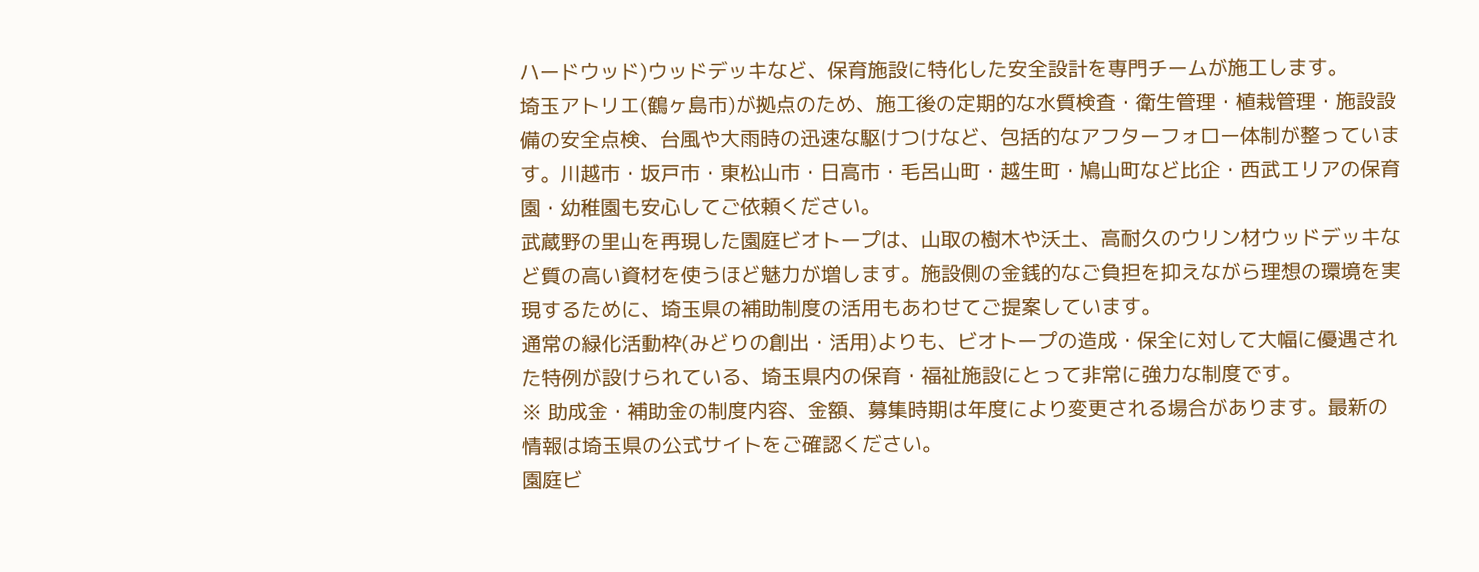ハードウッド)ウッドデッキなど、保育施設に特化した安全設計を専門チームが施工します。
埼玉アトリエ(鶴ヶ島市)が拠点のため、施工後の定期的な水質検査・衛生管理・植栽管理・施設設備の安全点検、台風や大雨時の迅速な駆けつけなど、包括的なアフターフォロー体制が整っています。川越市・坂戸市・東松山市・日高市・毛呂山町・越生町・鳩山町など比企・西武エリアの保育園・幼稚園も安心してご依頼ください。
武蔵野の里山を再現した園庭ビオトープは、山取の樹木や沃土、高耐久のウリン材ウッドデッキなど質の高い資材を使うほど魅力が増します。施設側の金銭的なご負担を抑えながら理想の環境を実現するために、埼玉県の補助制度の活用もあわせてご提案しています。
通常の緑化活動枠(みどりの創出・活用)よりも、ビオトープの造成・保全に対して大幅に優遇された特例が設けられている、埼玉県内の保育・福祉施設にとって非常に強力な制度です。
※ 助成金・補助金の制度内容、金額、募集時期は年度により変更される場合があります。最新の情報は埼玉県の公式サイトをご確認ください。
園庭ビ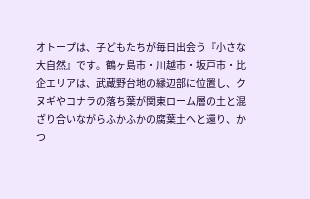オトープは、子どもたちが毎日出会う『小さな大自然』です。鶴ヶ島市・川越市・坂戸市・比企エリアは、武蔵野台地の縁辺部に位置し、クヌギやコナラの落ち葉が関東ローム層の土と混ざり合いながらふかふかの腐葉土へと還り、かつ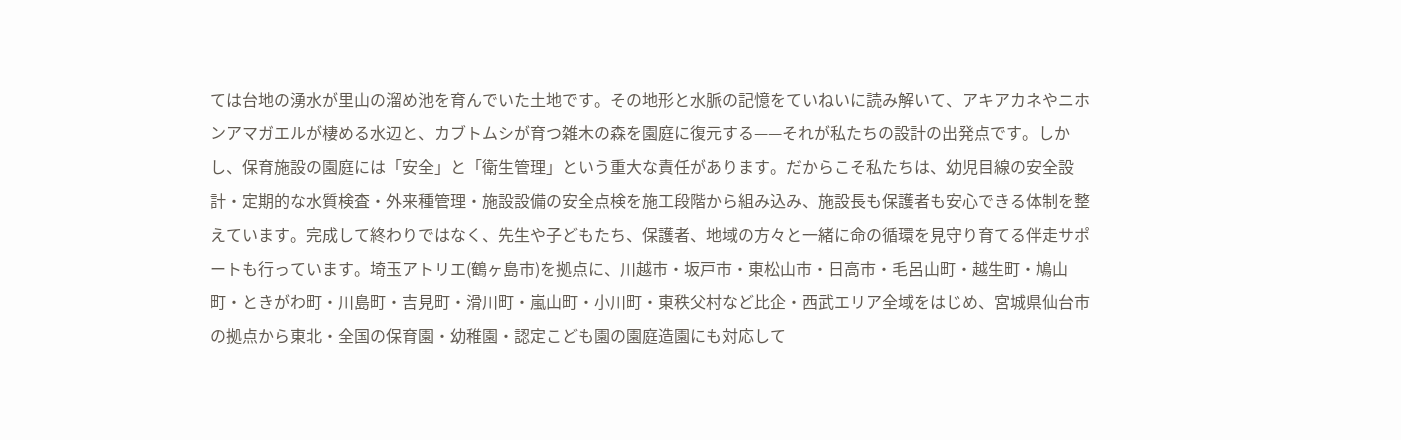ては台地の湧水が里山の溜め池を育んでいた土地です。その地形と水脈の記憶をていねいに読み解いて、アキアカネやニホンアマガエルが棲める水辺と、カブトムシが育つ雑木の森を園庭に復元する——それが私たちの設計の出発点です。しかし、保育施設の園庭には「安全」と「衛生管理」という重大な責任があります。だからこそ私たちは、幼児目線の安全設計・定期的な水質検査・外来種管理・施設設備の安全点検を施工段階から組み込み、施設長も保護者も安心できる体制を整えています。完成して終わりではなく、先生や子どもたち、保護者、地域の方々と一緒に命の循環を見守り育てる伴走サポートも行っています。埼玉アトリエ(鶴ヶ島市)を拠点に、川越市・坂戸市・東松山市・日高市・毛呂山町・越生町・鳩山町・ときがわ町・川島町・吉見町・滑川町・嵐山町・小川町・東秩父村など比企・西武エリア全域をはじめ、宮城県仙台市の拠点から東北・全国の保育園・幼稚園・認定こども園の園庭造園にも対応して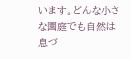います。どんな小さな園庭でも自然は息づ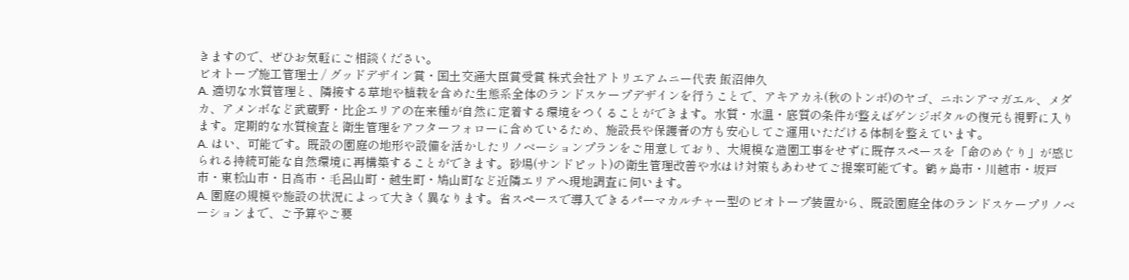きますので、ぜひお気軽にご相談ください。
ビオトープ施工管理士 / グッドデザイン賞・国土交通大臣賞受賞 株式会社アトリエアムニー代表 飯沼伸久
A. 適切な水質管理と、隣接する草地や植栽を含めた生態系全体のランドスケープデザインを行うことで、アキアカネ(秋のトンボ)のヤゴ、ニホンアマガエル、メダカ、アメンボなど武蔵野・比企エリアの在来種が自然に定着する環境をつくることができます。水質・水温・底質の条件が整えばゲンジボタルの復元も視野に入ります。定期的な水質検査と衛生管理をアフターフォローに含めているため、施設長や保護者の方も安心してご運用いただける体制を整えています。
A. はい、可能です。既設の園庭の地形や設備を活かしたリノベーションプランをご用意しており、大規模な造園工事をせずに既存スペースを「命のめぐり」が感じられる持続可能な自然環境に再構築することができます。砂場(サンドピット)の衛生管理改善や水はけ対策もあわせてご提案可能です。鶴ヶ島市・川越市・坂戸市・東松山市・日高市・毛呂山町・越生町・鳩山町など近隣エリアへ現地調査に伺います。
A. 園庭の規模や施設の状況によって大きく異なります。省スペースで導入できるパーマカルチャー型のビオトープ装置から、既設園庭全体のランドスケープリノベーションまで、ご予算やご要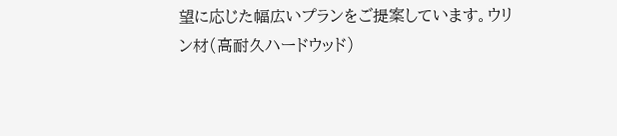望に応じた幅広いプランをご提案しています。ウリン材(高耐久ハードウッド)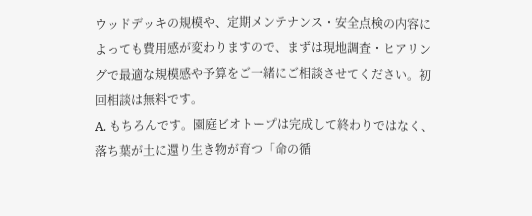ウッドデッキの規模や、定期メンテナンス・安全点検の内容によっても費用感が変わりますので、まずは現地調査・ヒアリングで最適な規模感や予算をご一緒にご相談させてください。初回相談は無料です。
A. もちろんです。園庭ビオトープは完成して終わりではなく、落ち葉が土に還り生き物が育つ「命の循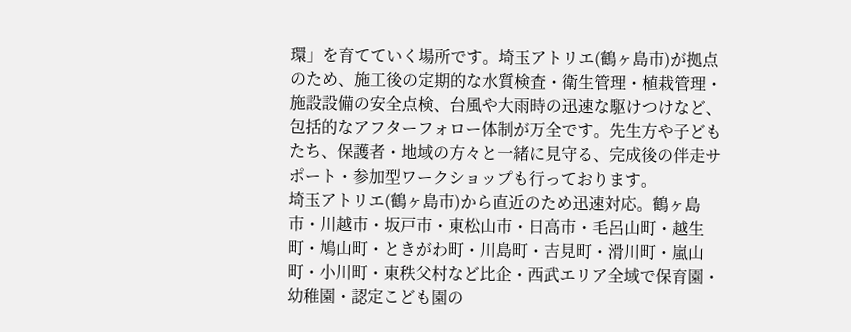環」を育てていく場所です。埼玉アトリエ(鶴ヶ島市)が拠点のため、施工後の定期的な水質検査・衛生管理・植栽管理・施設設備の安全点検、台風や大雨時の迅速な駆けつけなど、包括的なアフターフォロー体制が万全です。先生方や子どもたち、保護者・地域の方々と一緒に見守る、完成後の伴走サポート・参加型ワークショップも行っております。
埼玉アトリエ(鶴ヶ島市)から直近のため迅速対応。鶴ヶ島市・川越市・坂戸市・東松山市・日高市・毛呂山町・越生町・鳩山町・ときがわ町・川島町・吉見町・滑川町・嵐山町・小川町・東秩父村など比企・西武エリア全域で保育園・幼稚園・認定こども園の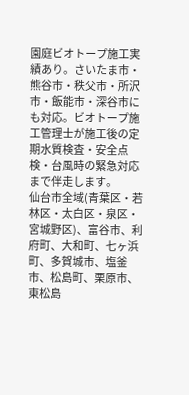園庭ビオトープ施工実績あり。さいたま市・熊谷市・秩父市・所沢市・飯能市・深谷市にも対応。ビオトープ施工管理士が施工後の定期水質検査・安全点検・台風時の緊急対応まで伴走します。
仙台市全域(青葉区・若林区・太白区・泉区・宮城野区)、富谷市、利府町、大和町、七ヶ浜町、多賀城市、塩釜市、松島町、栗原市、東松島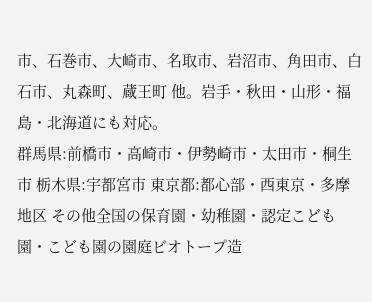市、石巻市、大崎市、名取市、岩沼市、角田市、白石市、丸森町、蔵王町 他。岩手・秋田・山形・福島・北海道にも対応。
群馬県:前橋市・高崎市・伊勢崎市・太田市・桐生市 栃木県:宇都宮市 東京都:都心部・西東京・多摩地区 その他全国の保育園・幼稚園・認定こども園・こども園の園庭ビオトープ造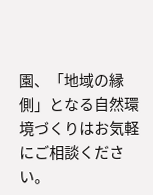園、「地域の縁側」となる自然環境づくりはお気軽にご相談ください。